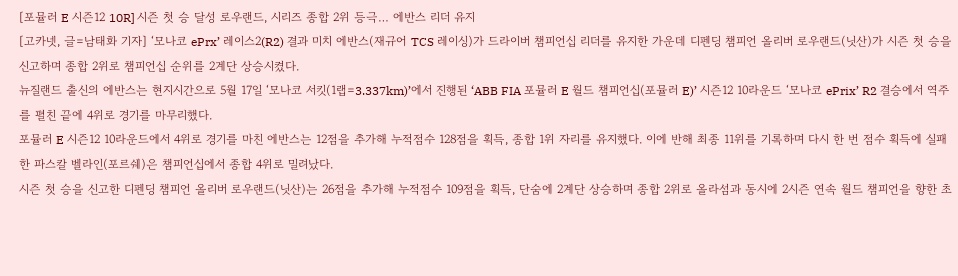[포뮬러 E 시즌12 10R] 시즌 첫 승 달성 로우랜드, 시리즈 종합 2위 등극… 에반스 리더 유지
[고카넷, 글=남태화 기자] ‘모나코 ePrx’ 레이스2(R2) 결과 미치 에반스(재규어 TCS 레이싱)가 드라이버 챔피언십 리더를 유지한 가운데 디펜딩 챔피언 올리버 로우랜드(닛산)가 시즌 첫 승을 신고하며 종합 2위로 챔피언십 순위를 2계단 상승시켰다.
뉴질랜드 출신의 에반스는 현지시간으로 5월 17일 ‘모나코 서킷(1랩=3.337km)’에서 진행된 ‘ABB FIA 포뮬러 E 월드 챔피언십(포뮬러 E)’ 시즌12 10라운드 ‘모나코 ePrix’ R2 결승에서 역주를 펼친 끝에 4위로 경기를 마무리했다.
포뮬러 E 시즌12 10라운드에서 4위로 경기를 마친 에반스는 12점을 추가해 누적점수 128점을 획득, 종합 1위 자리를 유지했다. 이에 반해 최종 11위를 기록하며 다시 한 번 점수 획득에 실패한 파스칼 벨라인(포르쉐)은 챔피언십에서 종합 4위로 밀려났다.
시즌 첫 승을 신고한 디펜딩 챔피언 올리버 로우랜드(닛산)는 26점을 추가해 누적점수 109점을 획득, 단숨에 2계단 상승하며 종합 2위로 올라섬과 동시에 2시즌 연속 월드 챔피언을 향한 초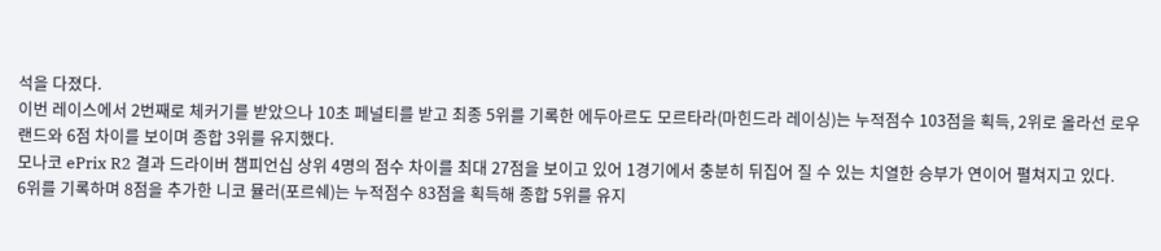석을 다졌다.
이번 레이스에서 2번째로 체커기를 받았으나 10초 페널티를 받고 최종 5위를 기록한 에두아르도 모르타라(마힌드라 레이싱)는 누적점수 103점을 획득, 2위로 올라선 로우랜드와 6점 차이를 보이며 종합 3위를 유지했다.
모나코 ePrix R2 결과 드라이버 챔피언십 상위 4명의 점수 차이를 최대 27점을 보이고 있어 1경기에서 충분히 뒤집어 질 수 있는 치열한 승부가 연이어 펼쳐지고 있다.
6위를 기록하며 8점을 추가한 니코 뮬러(포르쉐)는 누적점수 83점을 획득해 종합 5위를 유지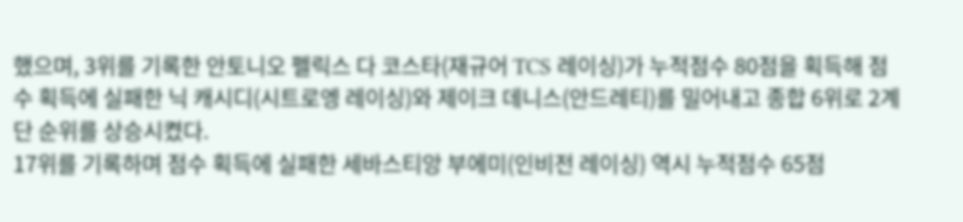했으며, 3위를 기록한 안토니오 펠릭스 다 코스타(재규어 TCS 레이싱)가 누적점수 80점을 획득해 점수 획득에 실패한 닉 캐시디(시트로엥 레이싱)와 제이크 데니스(안드레티)를 밀어내고 종합 6위로 2계단 순위를 상승시켰다.
17위를 기록하며 점수 획득에 실패한 세바스티앙 부에미(인비전 레이싱) 역시 누적점수 65점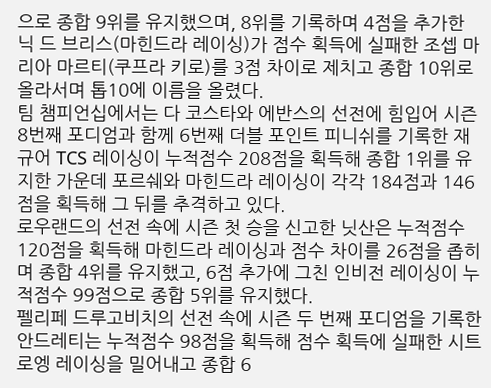으로 종합 9위를 유지했으며, 8위를 기록하며 4점을 추가한 닉 드 브리스(마힌드라 레이싱)가 점수 획득에 실패한 조셉 마리아 마르티(쿠프라 키로)를 3점 차이로 제치고 종합 10위로 올라서며 톱10에 이름을 올렸다.
팀 챔피언십에서는 다 코스타와 에반스의 선전에 힘입어 시즌 8번째 포디엄과 함께 6번째 더블 포인트 피니쉬를 기록한 재규어 TCS 레이싱이 누적점수 208점을 획득해 종합 1위를 유지한 가운데 포르쉐와 마힌드라 레이싱이 각각 184점과 146점을 획득해 그 뒤를 추격하고 있다.
로우랜드의 선전 속에 시즌 첫 승을 신고한 닛산은 누적점수 120점을 획득해 마힌드라 레이싱과 점수 차이를 26점을 좁히며 종합 4위를 유지했고, 6점 추가에 그친 인비전 레이싱이 누적점수 99점으로 종합 5위를 유지했다.
펠리페 드루고비치의 선전 속에 시즌 두 번째 포디엄을 기록한 안드레티는 누적점수 98점을 획득해 점수 획득에 실패한 시트로엥 레이싱을 밀어내고 종합 6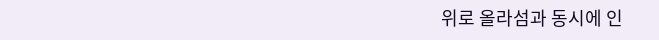위로 올라섬과 동시에 인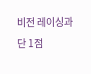비전 레이싱과 단 1점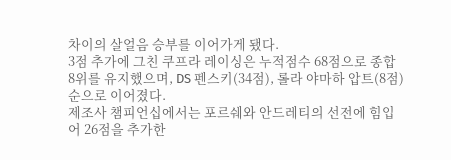차이의 살얼음 승부를 이어가게 됐다.
3점 추가에 그친 쿠프라 레이싱은 누적점수 68점으로 종합 8위를 유지했으며, DS 펜스키(34점), 롤라 야마하 압트(8점) 순으로 이어졌다.
제조사 챔피언십에서는 포르쉐와 안드레티의 선전에 힘입어 26점을 추가한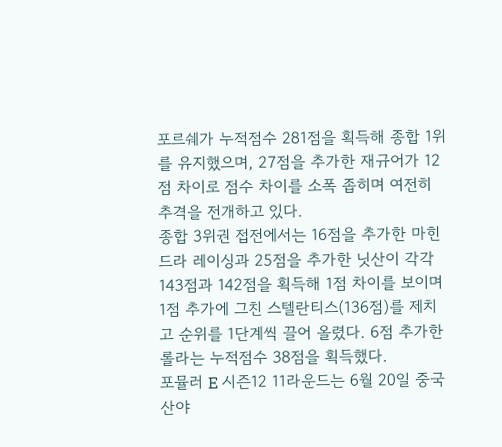포르쉐가 누적점수 281점을 획득해 종합 1위를 유지했으며, 27점을 추가한 재규어가 12점 차이로 점수 차이를 소폭 좁히며 여전히 추격을 전개하고 있다.
종합 3위권 접전에서는 16점을 추가한 마힌드라 레이싱과 25점을 추가한 닛산이 각각 143점과 142점을 획득해 1점 차이를 보이며 1점 추가에 그친 스텔란티스(136점)를 제치고 순위를 1단계씩 끌어 올렸다. 6점 추가한 롤라는 누적점수 38점을 획득했다.
포뮬러 E 시즌12 11라운드는 6월 20일 중국 산야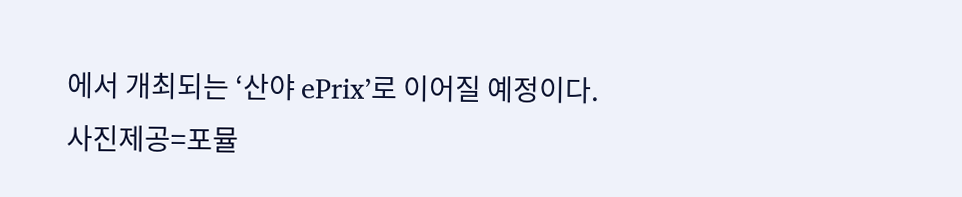에서 개최되는 ‘산야 ePrix’로 이어질 예정이다.
사진제공=포뮬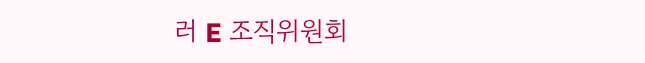러 E 조직위원회